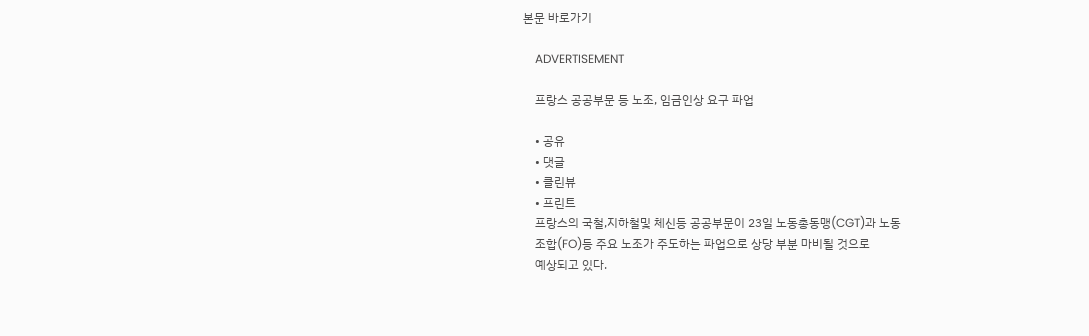본문 바로가기

    ADVERTISEMENT

    프랑스 공공부문 등 노조, 임금인상 요구 파업

    • 공유
    • 댓글
    • 클린뷰
    • 프린트
    프랑스의 국철,지하철및 체신등 공공부문이 23일 노동총동맹(CGT)과 노동
    조합(FO)등 주요 노조가 주도하는 파업으로 상당 부분 마비될 것으로
    예상되고 있다.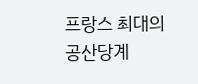프랑스 최대의 공산당계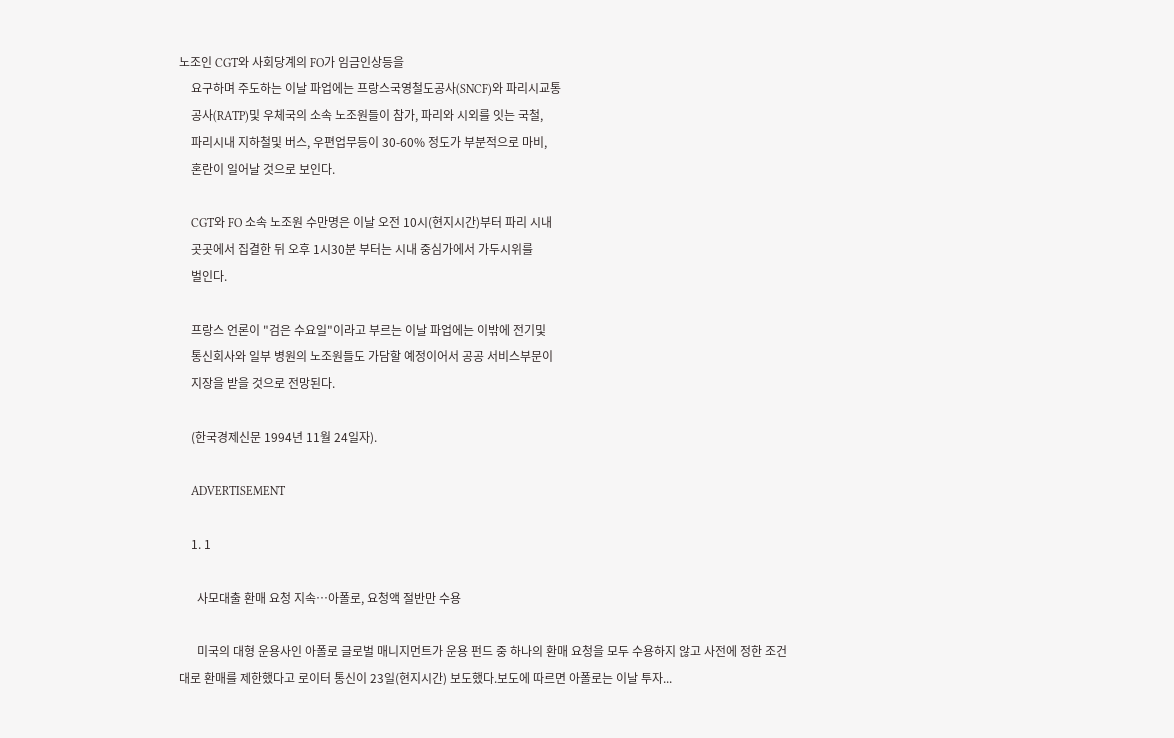노조인 CGT와 사회당계의 FO가 임금인상등을
    요구하며 주도하는 이날 파업에는 프랑스국영철도공사(SNCF)와 파리시교통
    공사(RATP)및 우체국의 소속 노조원들이 참가, 파리와 시외를 잇는 국철,
    파리시내 지하철및 버스, 우편업무등이 30-60% 정도가 부분적으로 마비,
    혼란이 일어날 것으로 보인다.

    CGT와 FO 소속 노조원 수만명은 이날 오전 10시(현지시간)부터 파리 시내
    곳곳에서 집결한 뒤 오후 1시30분 부터는 시내 중심가에서 가두시위를
    벌인다.

    프랑스 언론이 "검은 수요일"이라고 부르는 이날 파업에는 이밖에 전기및
    통신회사와 일부 병원의 노조원들도 가담할 예정이어서 공공 서비스부문이
    지장을 받을 것으로 전망된다.

    (한국경제신문 1994년 11월 24일자).

    ADVERTISEMENT

    1. 1

      사모대출 환매 요청 지속…아폴로, 요청액 절반만 수용

      미국의 대형 운용사인 아폴로 글로벌 매니지먼트가 운용 펀드 중 하나의 환매 요청을 모두 수용하지 않고 사전에 정한 조건대로 환매를 제한했다고 로이터 통신이 23일(현지시간) 보도했다.보도에 따르면 아폴로는 이날 투자...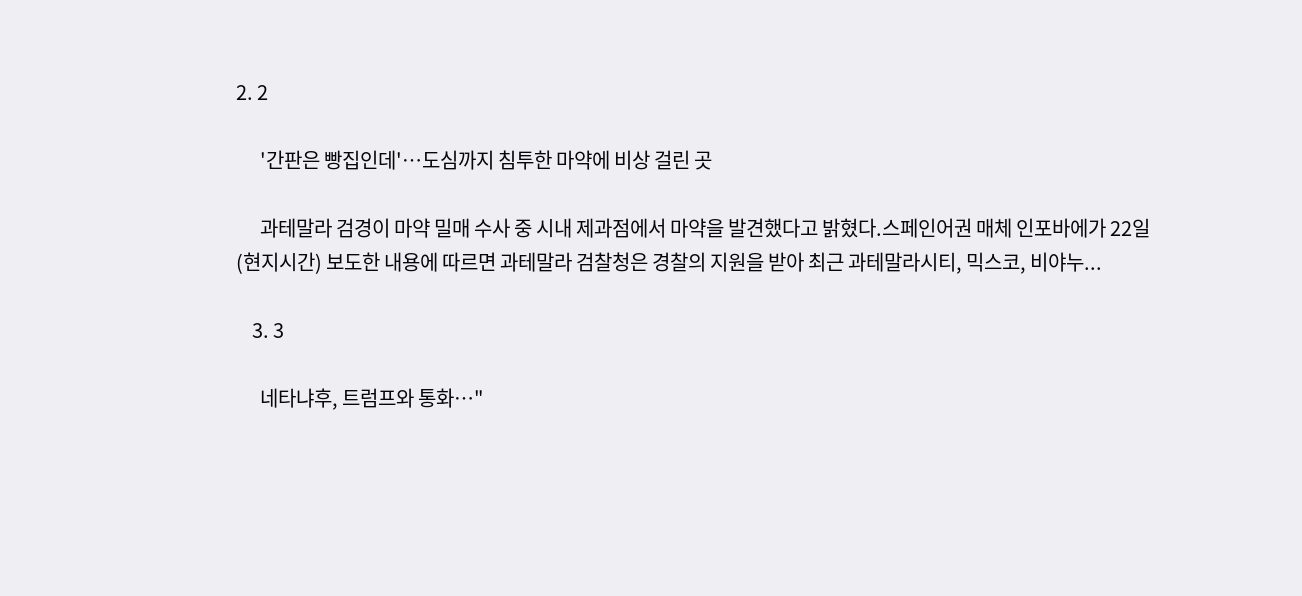2. 2

      '간판은 빵집인데'…도심까지 침투한 마약에 비상 걸린 곳

      과테말라 검경이 마약 밀매 수사 중 시내 제과점에서 마약을 발견했다고 밝혔다.스페인어권 매체 인포바에가 22일(현지시간) 보도한 내용에 따르면 과테말라 검찰청은 경찰의 지원을 받아 최근 과테말라시티, 믹스코, 비야누...

    3. 3

      네타냐후, 트럼프와 통화…"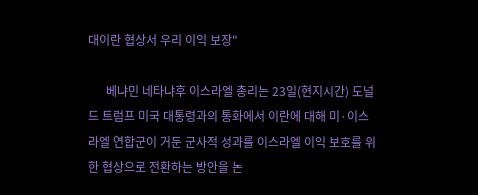대이란 협상서 우리 이익 보장"

      베냐민 네타냐후 이스라엘 총리는 23일(현지시간) 도널드 트럼프 미국 대통령과의 통화에서 이란에 대해 미·이스라엘 연합군이 거둔 군사적 성과를 이스라엘 이익 보호를 위한 협상으로 전환하는 방안을 논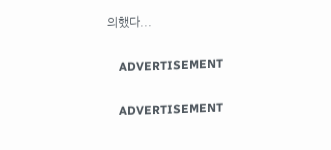의했다...

    ADVERTISEMENT

    ADVERTISEMENT